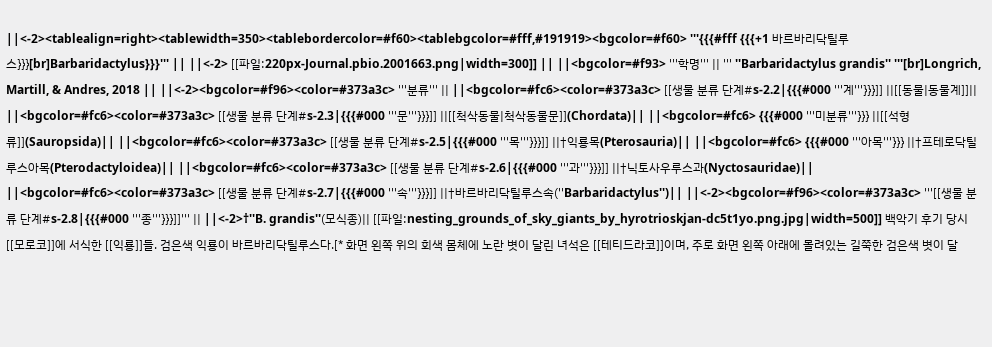||<-2><tablealign=right><tablewidth=350><tablebordercolor=#f60><tablebgcolor=#fff,#191919><bgcolor=#f60> '''{{{#fff {{{+1 바르바리닥틸루스}}}[br]Barbaridactylus}}}''' || ||<-2> [[파일:220px-Journal.pbio.2001663.png|width=300]] || ||<bgcolor=#f93> '''학명''' || ''' ''Barbaridactylus grandis'' '''[br]Longrich, Martill, & Andres, 2018 || ||<-2><bgcolor=#f96><color=#373a3c> '''분류''' || ||<bgcolor=#fc6><color=#373a3c> [[생물 분류 단계#s-2.2|{{{#000 '''계'''}}}]] ||[[동물|동물계]]|| ||<bgcolor=#fc6><color=#373a3c> [[생물 분류 단계#s-2.3|{{{#000 '''문'''}}}]] ||[[척삭동물|척삭동물문]](Chordata)|| ||<bgcolor=#fc6> {{{#000 '''미분류'''}}} ||[[석형류]](Sauropsida)|| ||<bgcolor=#fc6><color=#373a3c> [[생물 분류 단계#s-2.5|{{{#000 '''목'''}}}]] ||†익룡목(Pterosauria)|| ||<bgcolor=#fc6> {{{#000 '''아목'''}}} ||†프테로닥틸루스아목(Pterodactyloidea)|| ||<bgcolor=#fc6><color=#373a3c> [[생물 분류 단계#s-2.6|{{{#000 '''과'''}}}]] ||†닉토사우루스과(Nyctosauridae)|| ||<bgcolor=#fc6><color=#373a3c> [[생물 분류 단계#s-2.7|{{{#000 '''속'''}}}]] ||†바르바리닥틸루스속(''Barbaridactylus'')|| ||<-2><bgcolor=#f96><color=#373a3c> '''[[생물 분류 단계#s-2.8|{{{#000 '''종'''}}}]]''' || ||<-2>†''B. grandis''(모식종)|| [[파일:nesting_grounds_of_sky_giants_by_hyrotrioskjan-dc5t1yo.png.jpg|width=500]] 백악기 후기 당시 [[모로코]]에 서식한 [[익룡]]들. 검은색 익룡이 바르바리닥틸루스다.[* 화면 왼쪽 위의 회색 몸체에 노란 볏이 달린 녀석은 [[테티드라코]]이며, 주로 화면 왼쪽 아래에 몰려있는 길쭉한 검은색 볏이 달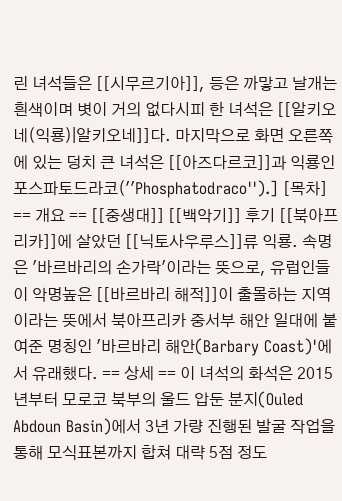린 녀석들은 [[시무르기아]], 등은 까맣고 날개는 흰색이며 볏이 거의 없다시피 한 녀석은 [[알키오네(익룡)|알키오네]]다. 마지막으로 화면 오른쪽에 있는 덩치 큰 녀석은 [[아즈다르코]]과 익룡인 포스파토드라코(''Phosphatodraco'').] [목차] == 개요 == [[중생대]] [[백악기]] 후기 [[북아프리카]]에 살았던 [[닉토사우루스]]류 익룡. 속명은 '바르바리의 손가락'이라는 뜻으로, 유럽인들이 악명높은 [[바르바리 해적]]이 출몰하는 지역이라는 뜻에서 북아프리카 중서부 해안 일대에 붙여준 명칭인 '바르바리 해안(Barbary Coast)'에서 유래했다. == 상세 == 이 녀석의 화석은 2015년부터 모로코 북부의 울드 압둔 분지(Ouled Abdoun Basin)에서 3년 가량 진행된 발굴 작업을 통해 모식표본까지 합쳐 대략 5점 정도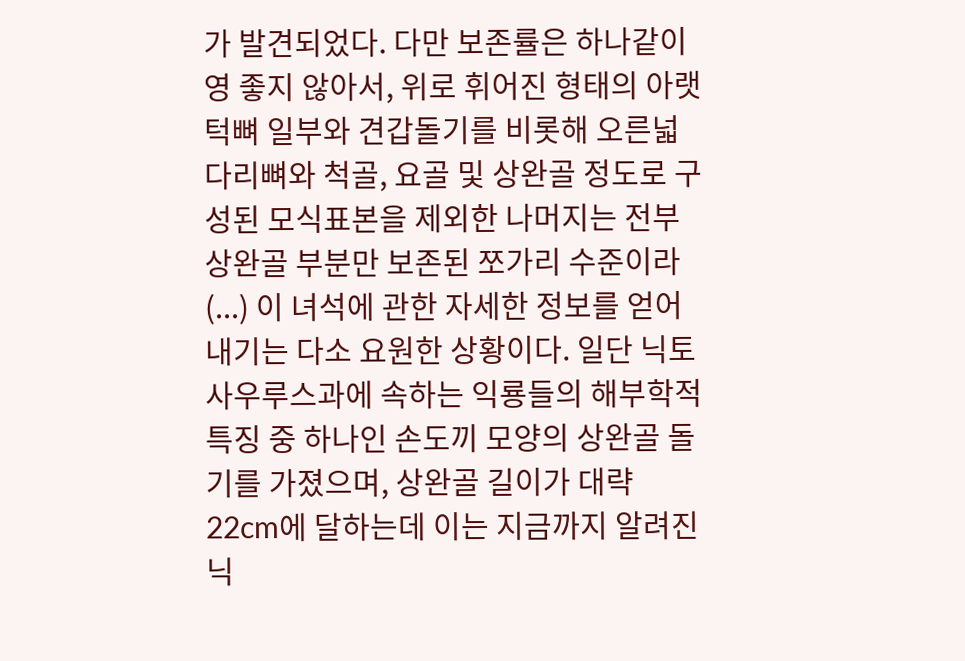가 발견되었다. 다만 보존률은 하나같이 영 좋지 않아서, 위로 휘어진 형태의 아랫턱뼈 일부와 견갑돌기를 비롯해 오른넓다리뼈와 척골, 요골 및 상완골 정도로 구성된 모식표본을 제외한 나머지는 전부 상완골 부분만 보존된 쪼가리 수준이라(...) 이 녀석에 관한 자세한 정보를 얻어내기는 다소 요원한 상황이다. 일단 닉토사우루스과에 속하는 익룡들의 해부학적 특징 중 하나인 손도끼 모양의 상완골 돌기를 가졌으며, 상완골 길이가 대략 22cm에 달하는데 이는 지금까지 알려진 닉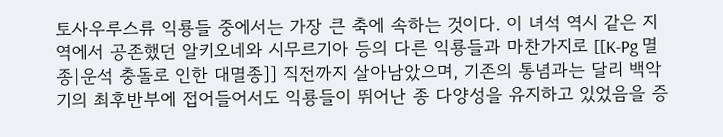토사우루스류 익룡들 중에서는 가장 큰 축에 속하는 것이다. 이 녀석 역시 같은 지역에서 공존했던 알키오네와 시무르기아 등의 다른 익룡들과 마찬가지로 [[K-Pg 멸종|운석 충돌로 인한 대멸종]] 직전까지 살아남았으며, 기존의 통념과는 달리 백악기의 최후반부에 접어들어서도 익룡들이 뛰어난 종 다양성을 유지하고 있었음을 증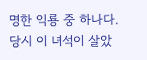명한 익룡 중 하나다. 당시 이 녀석이 살았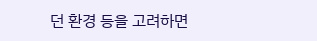던 환경 등을 고려하면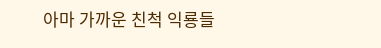아마 가까운 친척 익룡들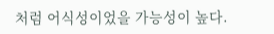처럼 어식성이었을 가능성이 높다.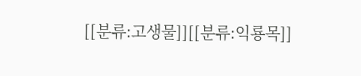[[분류:고생물]][[분류:익룡목]]